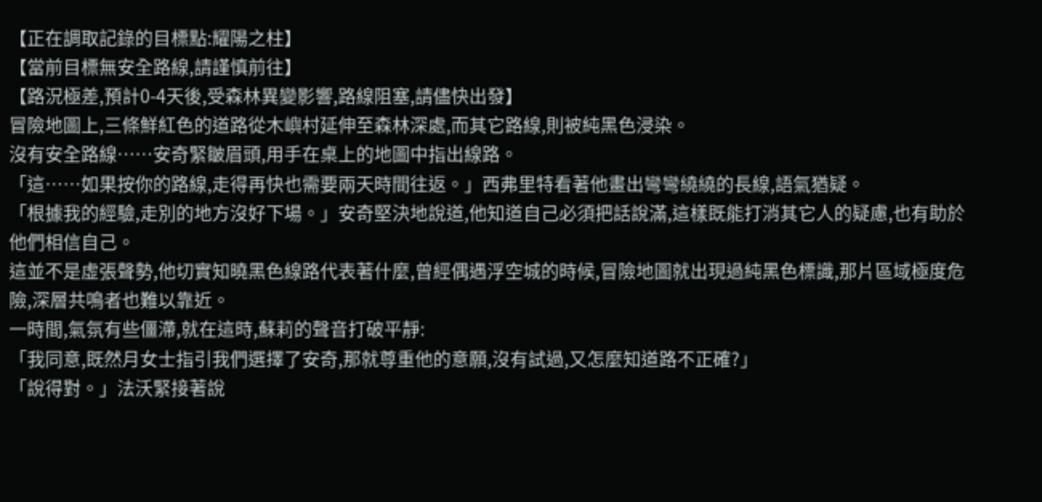【正在調取記錄的目標點:耀陽之柱】
【當前目標無安全路線,請謹慎前往】
【路況極差,預計0-4天後,受森林異變影響,路線阻塞,請儘快出發】
冒險地圖上,三條鮮紅色的道路從木嶼村延伸至森林深處,而其它路線,則被純黑色浸染。
沒有安全路線……安奇緊皺眉頭,用手在桌上的地圖中指出線路。
「這……如果按你的路線,走得再快也需要兩天時間往返。」西弗里特看著他畫出彎彎繞繞的長線,語氣猶疑。
「根據我的經驗,走別的地方沒好下場。」安奇堅決地說道,他知道自己必須把話說滿,這樣既能打消其它人的疑慮,也有助於他們相信自己。
這並不是虛張聲勢,他切實知曉黑色線路代表著什麼,曾經偶遇浮空城的時候,冒險地圖就出現過純黑色標識,那片區域極度危險,深層共鳴者也難以靠近。
一時間,氣氛有些僵滯,就在這時,蘇莉的聲音打破平靜:
「我同意,既然月女士指引我們選擇了安奇,那就尊重他的意願,沒有試過,又怎麼知道路不正確?」
「說得對。」法沃緊接著說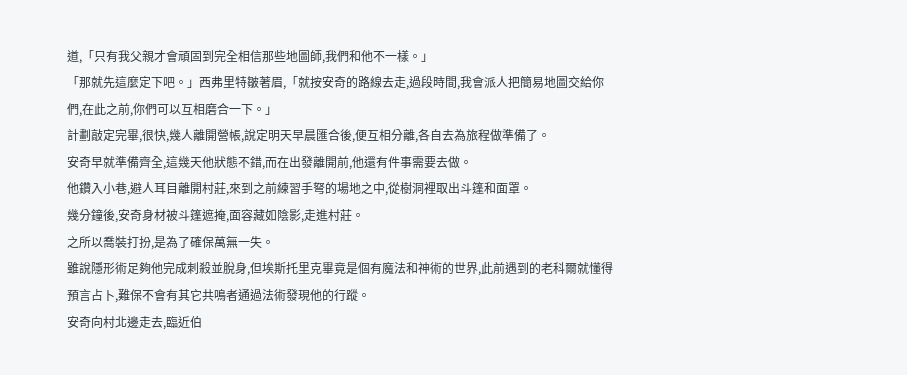道,「只有我父親才會頑固到完全相信那些地圖師,我們和他不一樣。」
「那就先這麼定下吧。」西弗里特皺著眉,「就按安奇的路線去走,過段時間,我會派人把簡易地圖交給你們,在此之前,你們可以互相磨合一下。」
計劃敲定完畢,很快,幾人離開營帳,說定明天早晨匯合後,便互相分離,各自去為旅程做準備了。
安奇早就準備齊全,這幾天他狀態不錯,而在出發離開前,他還有件事需要去做。
他鑽入小巷,避人耳目離開村莊,來到之前練習手弩的場地之中,從樹洞裡取出斗篷和面罩。
幾分鐘後,安奇身材被斗篷遮掩,面容藏如陰影,走進村莊。
之所以喬裝打扮,是為了確保萬無一失。
雖說隱形術足夠他完成刺殺並脫身,但埃斯托里克畢竟是個有魔法和神術的世界,此前遇到的老科爾就懂得預言占卜,難保不會有其它共鳴者通過法術發現他的行蹤。
安奇向村北邊走去,臨近伯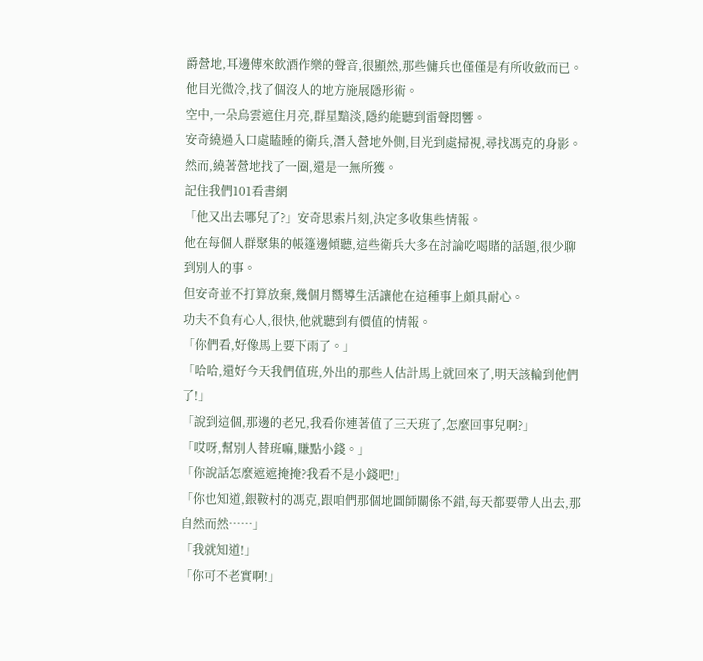爵營地,耳邊傳來飲酒作樂的聲音,很顯然,那些傭兵也僅僅是有所收斂而已。
他目光微冷,找了個沒人的地方施展隱形術。
空中,一朵烏雲遮住月亮,群星黯淡,隱約能聽到雷聲悶響。
安奇繞過入口處瞌睡的衛兵,潛入營地外側,目光到處掃視,尋找馮克的身影。
然而,繞著營地找了一圈,還是一無所獲。
記住我們101看書網
「他又出去哪兒了?」安奇思索片刻,決定多收集些情報。
他在每個人群聚集的帳篷邊傾聽,這些衛兵大多在討論吃喝賭的話題,很少聊到別人的事。
但安奇並不打算放棄,幾個月嚮導生活讓他在這種事上頗具耐心。
功夫不負有心人,很快,他就聽到有價值的情報。
「你們看,好像馬上要下雨了。」
「哈哈,還好今天我們值班,外出的那些人估計馬上就回來了,明天該輪到他們了!」
「說到這個,那邊的老兄,我看你連著值了三天班了,怎麼回事兒啊?」
「哎呀,幫別人替班嘛,賺點小錢。」
「你說話怎麼遮遮掩掩?我看不是小錢吧!」
「你也知道,銀鞍村的馮克,跟咱們那個地圖師關係不錯,每天都要帶人出去,那自然而然……」
「我就知道!」
「你可不老實啊!」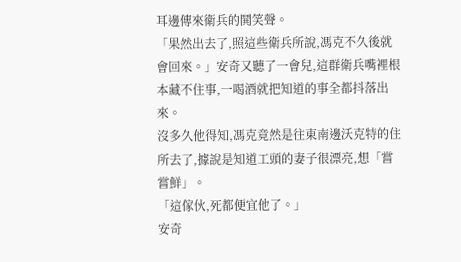耳邊傳來衛兵的鬨笑聲。
「果然出去了,照這些衛兵所說,馮克不久後就會回來。」安奇又聽了一會兒,這群衛兵嘴裡根本藏不住事,一喝酒就把知道的事全都抖落出來。
沒多久他得知,馮克竟然是往東南邊沃克特的住所去了,據說是知道工頭的妻子很漂亮,想「嘗嘗鮮」。
「這傢伙,死都便宜他了。」
安奇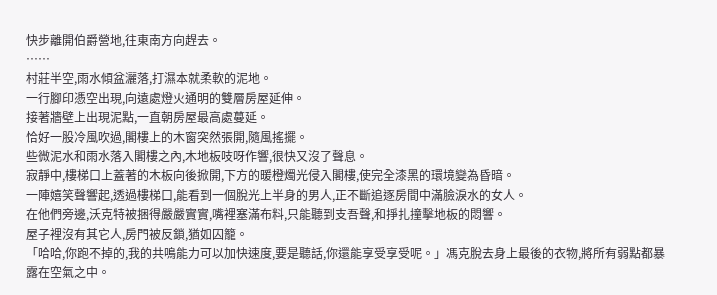快步離開伯爵營地,往東南方向趕去。
……
村莊半空,雨水傾盆灑落,打濕本就柔軟的泥地。
一行腳印憑空出現,向遠處燈火通明的雙層房屋延伸。
接著牆壁上出現泥點,一直朝房屋最高處蔓延。
恰好一股冷風吹過,閣樓上的木窗突然張開,隨風搖擺。
些微泥水和雨水落入閣樓之內,木地板吱呀作響,很快又沒了聲息。
寂靜中,樓梯口上蓋著的木板向後掀開,下方的暖橙燭光侵入閣樓,使完全漆黑的環境變為昏暗。
一陣嬉笑聲響起,透過樓梯口,能看到一個脫光上半身的男人,正不斷追逐房間中滿臉淚水的女人。
在他們旁邊,沃克特被捆得嚴嚴實實,嘴裡塞滿布料,只能聽到支吾聲,和掙扎撞擊地板的悶響。
屋子裡沒有其它人,房門被反鎖,猶如囚籠。
「哈哈,你跑不掉的,我的共鳴能力可以加快速度,要是聽話,你還能享受享受呢。」馮克脫去身上最後的衣物,將所有弱點都暴露在空氣之中。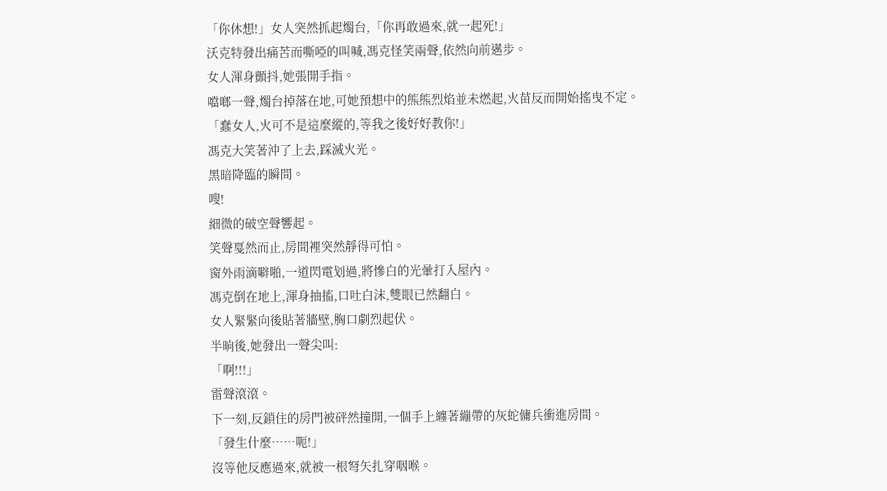「你休想!」女人突然抓起燭台,「你再敢過來,就一起死!」
沃克特發出痛苦而嘶啞的叫喊,馮克怪笑兩聲,依然向前邁步。
女人渾身顫抖,她張開手指。
噹啷一聲,燭台掉落在地,可她預想中的熊熊烈焰並未燃起,火苗反而開始搖曳不定。
「蠢女人,火可不是這麼縱的,等我之後好好教你!」
馮克大笑著沖了上去,踩滅火光。
黑暗降臨的瞬間。
嗖!
細微的破空聲響起。
笑聲戛然而止,房間裡突然靜得可怕。
窗外雨滴噼啪,一道閃電划過,將慘白的光暈打入屋內。
馮克倒在地上,渾身抽搐,口吐白沫,雙眼已然翻白。
女人緊緊向後貼著牆壁,胸口劇烈起伏。
半晌後,她發出一聲尖叫:
「啊!!!」
雷聲滾滾。
下一刻,反鎖住的房門被砰然撞開,一個手上纏著繃帶的灰蛇傭兵衝進房間。
「發生什麼……呃!」
沒等他反應過來,就被一根弩矢扎穿咽喉。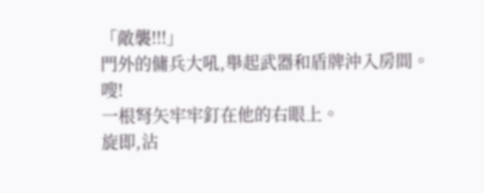「敵襲!!!」
門外的傭兵大吼,舉起武器和盾牌沖入房間。
嗖!
一根弩矢牢牢釘在他的右眼上。
旋即,沾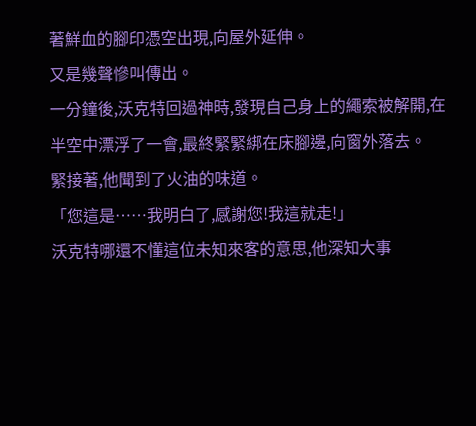著鮮血的腳印憑空出現,向屋外延伸。
又是幾聲慘叫傳出。
一分鐘後,沃克特回過神時,發現自己身上的繩索被解開,在半空中漂浮了一會,最終緊緊綁在床腳邊,向窗外落去。
緊接著,他聞到了火油的味道。
「您這是……我明白了,感謝您!我這就走!」
沃克特哪還不懂這位未知來客的意思,他深知大事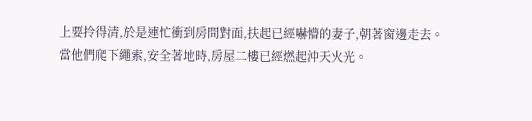上要拎得清,於是連忙衝到房間對面,扶起已經嚇懵的妻子,朝著窗邊走去。
當他們爬下繩索,安全著地時,房屋二樓已經燃起沖天火光。